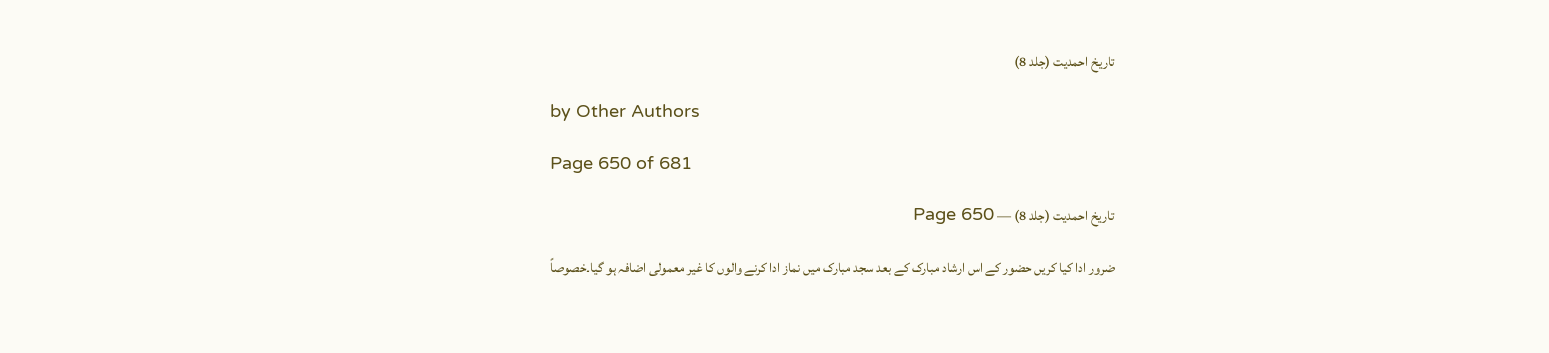تاریخ احمدیت (جلد 8)

by Other Authors

Page 650 of 681

تاریخ احمدیت (جلد 8) — Page 650

ضرور ادا کیا کریں حضور کے اس ارشاد مبارک کے بعد سجد مبارک میں نماز ادا کرنے والوں کا غیر معمولی اضافہ ہو گیا۔خصوصاً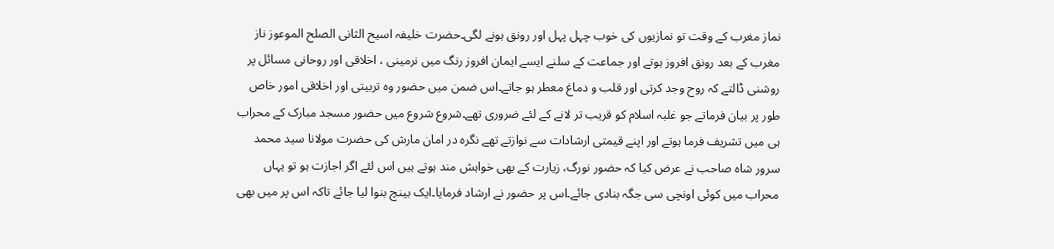نماز مغرب کے وقت تو نمازیوں کی خوب چہل پہل اور رونق ہونے لگی۔حضرت خلیفہ اسیح الثانی الصلح الموعوز ناز مغرب کے بعد رونق افروز ہوتے اور جماعت کے سلنے ایسے ایمان افروز رنگ میں نرمینی ، اخلاقی اور روحانی مسائل پر روشنی ڈالتے کہ روح وجد کرتی اور قلب و دماغ معطر ہو جاتے۔اس ضمن میں حضور وہ تربیتی اور اخلاقی امور خاص طور پر بیان فرماتے جو غلبہ اسلام کو قریب تر لانے کے لئے ضروری تھے۔شروع شروع میں حضور مسجد مبارک کے محراب ہی میں تشریف فرما ہوتے اور اپنے قیمتی ارشادات سے نوازتے تھے نگره در امان مارش کی حضرت مولانا سید محمد سرور شاہ صاحب نے عرض کیا کہ حضور نورگ، زیارت کے بھی خواہش مند ہوتے ہیں اس لئے اگر اجازت ہو تو یہاں محراب میں کوئی اونچی سی جگہ بنادی جائے۔اس پر حضور نے ارشاد فرمایا۔ایک بینچ بنوا لیا جائے تاکہ اس پر میں بھی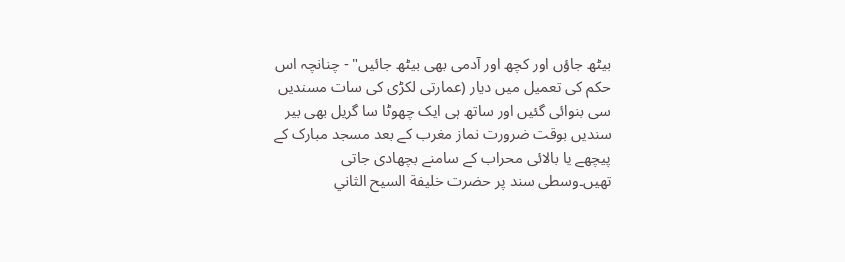بیٹھ جاؤں اور کچھ اور آدمی بھی بیٹھ جائیں" - چنانچہ اس حکم کی تعمیل میں دیار (عمارتی لکڑی کی سات مسندیں سی بنوائی گئیں اور ساتھ ہی ایک چھوٹا سا گریل بھی بیر سندیں بوقت ضرورت نماز مغرب کے بعد مسجد مبارک کے پیچھے یا بالائی محراب کے سامنے بچھادی جاتی تھیں۔وسطی سند پر حضرت خلیفة السيح الثاني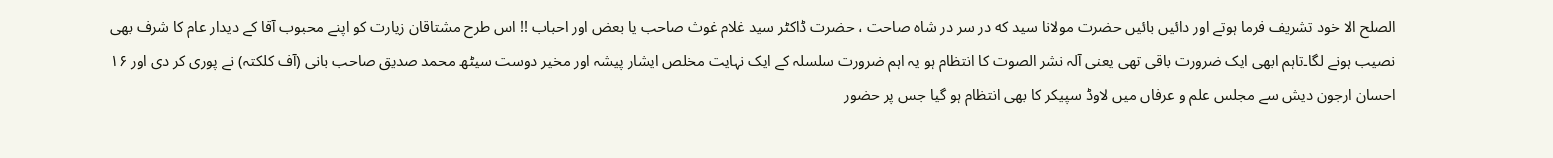الصلح الا خود تشریف فرما ہوتے اور دائیں بائیں حضرت مولانا سید که در سر در شاه صاحت ، حضرت ڈاکٹر سید غلام غوث صاحب یا بعض اور احباب !! اس طرح مشتاقان زیارت کو اپنے محبوب آقا کے دیدار عام کا شرف بھی نصیب ہونے لگا۔تاہم ابھی ایک ضرورت باقی تھی یعنی آلہ نشر الصوت کا انتظام ہو یہ اہم ضرورت سلسلہ کے ایک نہایت مخلص ایشار پیشہ اور مخیر دوست سیٹھ محمد صدیق صاحب بانی (آف کلکتہ) نے پوری کر دی اور ۱۶ احسان ارجون دیش سے مجلس علم و عرفاں میں لاوڈ سپیکر کا بھی انتظام ہو گیا جس پر حضور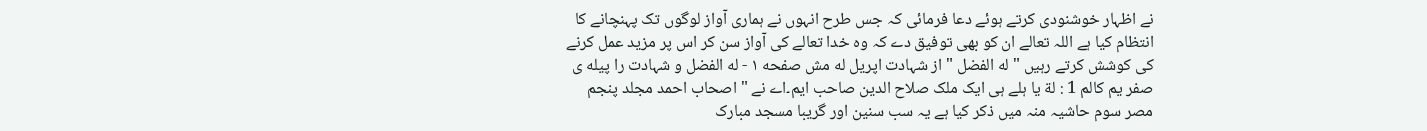نے اظہار خوشنودی کرتے ہوئے دعا فرمائی کہ جس طرح انہوں نے ہماری آواز لوگوں تک پہنچانے کا انتظام کیا ہے اللہ تعالے ان کو بھی توفیق دے کہ وہ خدا تعالے کی آواز سن کر اس پر مزید عمل کرنے کی کوشش کرتے رہیں " له الفضل " از شہادت اپریل له مش صفحه ۱ - له الفضل و شہادت را پیله ی صفر یم کالم 1 : لة یا ہلے ہی ایک ملک صلاح الدین صاحب ایم۔اے نے " اصحاب احمد مجلد پنجم مصر سوم حاشیہ منہ میں ذکر کیا ہے یہ سب سنین اور گریبا مسجد مبارک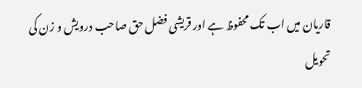قاریان میں اب تک محفوظ ہے اور قریشی فضل حق صاحب درویش و زن کی تحویل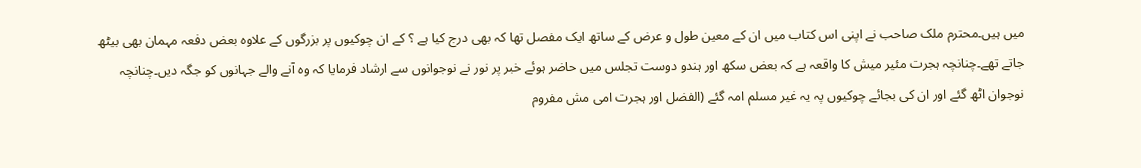میں ہیں۔محترم ملک صاحب نے اپنی اس کتاب میں ان کے معین طول و عرض کے ساتھ ایک مفصل تھا کہ بھی درج کیا ہے ؟ کے ان چوکیوں پر بزرگوں کے علاوہ بعض دفعہ مہمان بھی بیٹھ جاتے تھے۔چنانچہ ہجرت مئیر میش کا واقعہ ہے کہ بعض سکھ اور ہندو دوست تجلس میں حاضر ہوئے خبر پر نور نے نوجوانوں سے ارشاد فرمایا کہ وہ آنے والے جہانوں کو جگہ دیں۔چنانچہ نوجوان اٹھ گئے اور ان کی بجائے چوکیوں پہ یہ غیر مسلم امہ گئے (الفضل اور ہجرت امی مش مفروم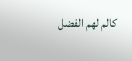کالم لهم الفضل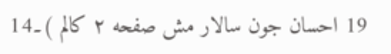19 احسان جون سالار مش صفحه ۲ کالم )۔14